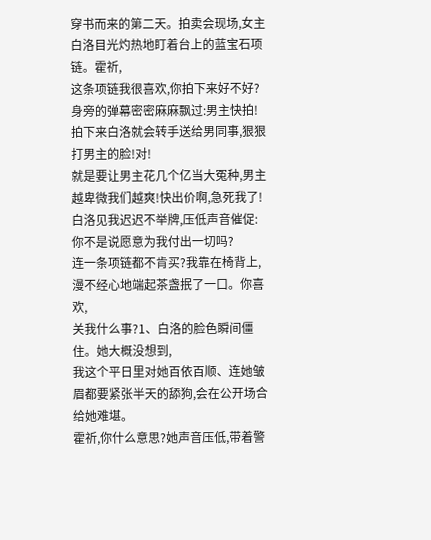穿书而来的第二天。拍卖会现场,女主白洛目光灼热地盯着台上的蓝宝石项链。霍祈,
这条项链我很喜欢,你拍下来好不好?身旁的弹幕密密麻麻飘过:男主快拍!
拍下来白洛就会转手送给男同事,狠狠打男主的脸!对!
就是要让男主花几个亿当大冤种,男主越卑微我们越爽!快出价啊,急死我了!
白洛见我迟迟不举牌,压低声音催促:你不是说愿意为我付出一切吗?
连一条项链都不肯买?我靠在椅背上,漫不经心地端起茶盏抿了一口。你喜欢,
关我什么事?1、白洛的脸色瞬间僵住。她大概没想到,
我这个平日里对她百依百顺、连她皱眉都要紧张半天的舔狗,会在公开场合给她难堪。
霍祈,你什么意思?她声音压低,带着警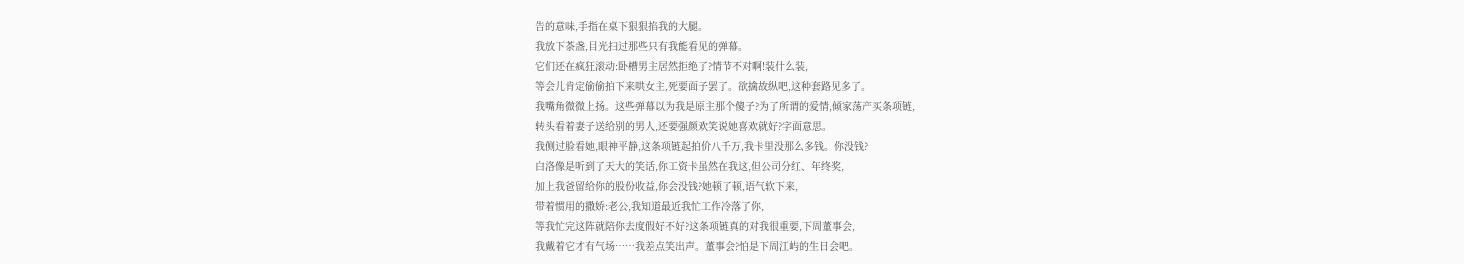告的意味,手指在桌下狠狠掐我的大腿。
我放下茶盏,目光扫过那些只有我能看见的弹幕。
它们还在疯狂滚动:卧槽男主居然拒绝了?情节不对啊!装什么装,
等会儿肯定偷偷拍下来哄女主,死要面子罢了。欲擒故纵吧,这种套路见多了。
我嘴角微微上扬。这些弹幕以为我是原主那个傻子?为了所谓的爱情,倾家荡产买条项链,
转头看着妻子送给别的男人,还要强颜欢笑说她喜欢就好?字面意思。
我侧过脸看她,眼神平静,这条项链起拍价八千万,我卡里没那么多钱。你没钱?
白洛像是听到了天大的笑话,你工资卡虽然在我这,但公司分红、年终奖,
加上我爸留给你的股份收益,你会没钱?她顿了顿,语气软下来,
带着惯用的撒娇:老公,我知道最近我忙工作冷落了你,
等我忙完这阵就陪你去度假好不好?这条项链真的对我很重要,下周董事会,
我戴着它才有气场……我差点笑出声。董事会?怕是下周江屿的生日会吧。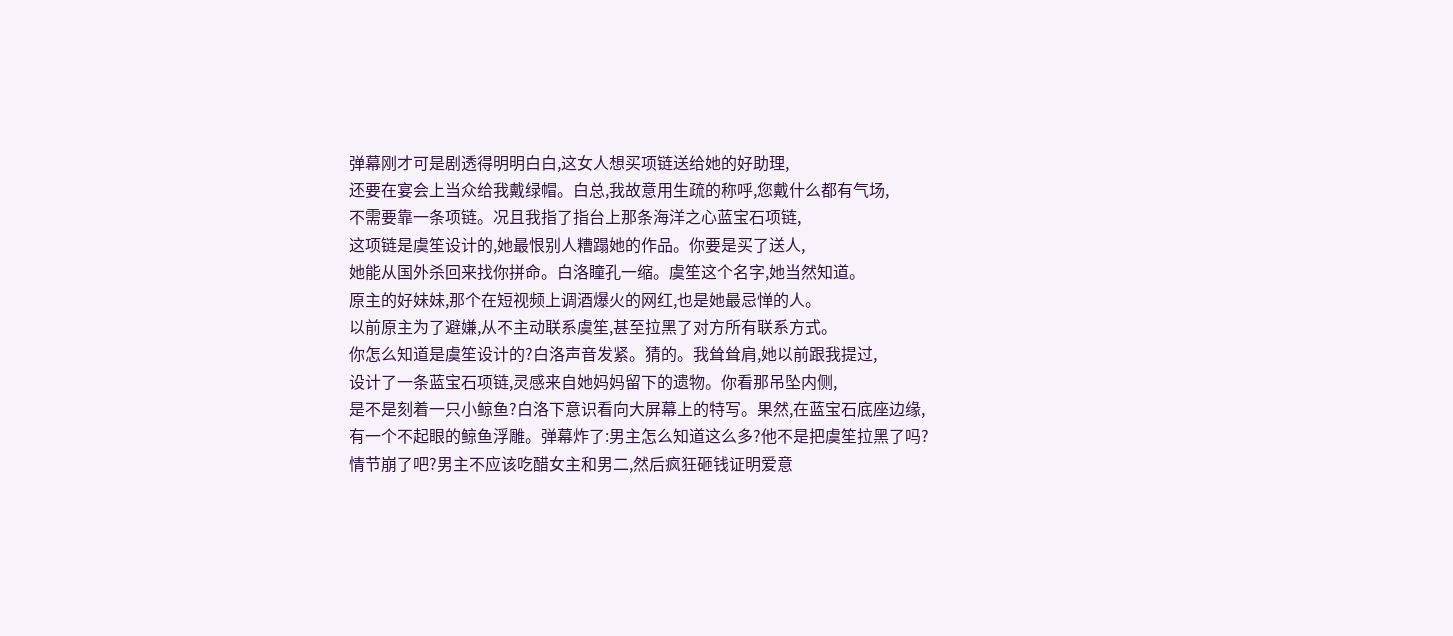弹幕刚才可是剧透得明明白白,这女人想买项链送给她的好助理,
还要在宴会上当众给我戴绿帽。白总,我故意用生疏的称呼,您戴什么都有气场,
不需要靠一条项链。况且我指了指台上那条海洋之心蓝宝石项链,
这项链是虞笙设计的,她最恨别人糟蹋她的作品。你要是买了送人,
她能从国外杀回来找你拼命。白洛瞳孔一缩。虞笙这个名字,她当然知道。
原主的好妹妹,那个在短视频上调酒爆火的网红,也是她最忌惮的人。
以前原主为了避嫌,从不主动联系虞笙,甚至拉黑了对方所有联系方式。
你怎么知道是虞笙设计的?白洛声音发紧。猜的。我耸耸肩,她以前跟我提过,
设计了一条蓝宝石项链,灵感来自她妈妈留下的遗物。你看那吊坠内侧,
是不是刻着一只小鲸鱼?白洛下意识看向大屏幕上的特写。果然,在蓝宝石底座边缘,
有一个不起眼的鲸鱼浮雕。弹幕炸了:男主怎么知道这么多?他不是把虞笙拉黑了吗?
情节崩了吧?男主不应该吃醋女主和男二,然后疯狂砸钱证明爱意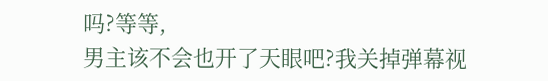吗?等等,
男主该不会也开了天眼吧?我关掉弹幕视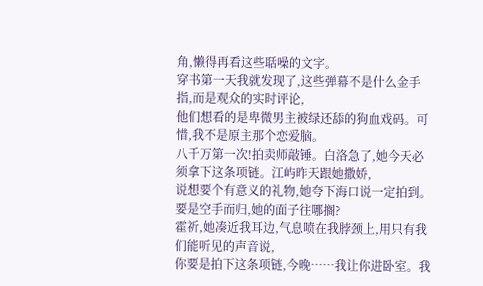角,懒得再看这些聒噪的文字。
穿书第一天我就发现了,这些弹幕不是什么金手指,而是观众的实时评论,
他们想看的是卑微男主被绿还舔的狗血戏码。可惜,我不是原主那个恋爱脑。
八千万第一次!拍卖师敲锤。白洛急了,她今天必须拿下这条项链。江屿昨天跟她撒娇,
说想要个有意义的礼物,她夸下海口说一定拍到。要是空手而归,她的面子往哪搁?
霍祈,她凑近我耳边,气息喷在我脖颈上,用只有我们能听见的声音说,
你要是拍下这条项链,今晚……我让你进卧室。我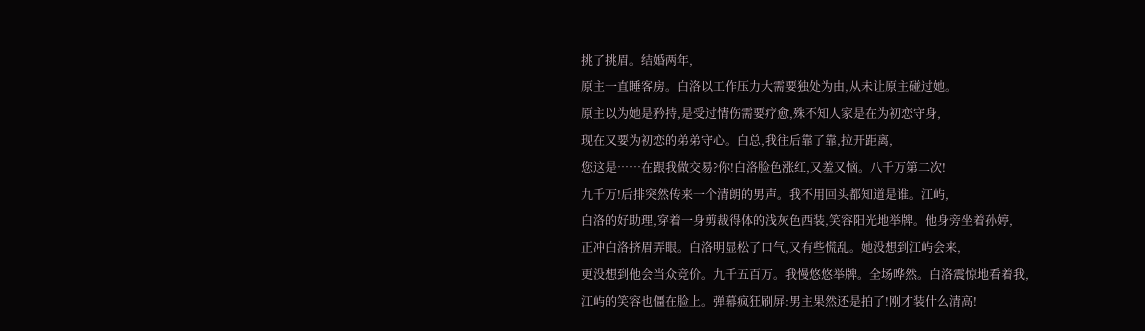挑了挑眉。结婚两年,
原主一直睡客房。白洛以工作压力大需要独处为由,从未让原主碰过她。
原主以为她是矜持,是受过情伤需要疗愈,殊不知人家是在为初恋守身,
现在又要为初恋的弟弟守心。白总,我往后靠了靠,拉开距离,
您这是……在跟我做交易?你!白洛脸色涨红,又羞又恼。八千万第二次!
九千万!后排突然传来一个清朗的男声。我不用回头都知道是谁。江屿,
白洛的好助理,穿着一身剪裁得体的浅灰色西装,笑容阳光地举牌。他身旁坐着孙婷,
正冲白洛挤眉弄眼。白洛明显松了口气,又有些慌乱。她没想到江屿会来,
更没想到他会当众竞价。九千五百万。我慢悠悠举牌。全场哗然。白洛震惊地看着我,
江屿的笑容也僵在脸上。弹幕疯狂刷屏:男主果然还是拍了!刚才装什么清高!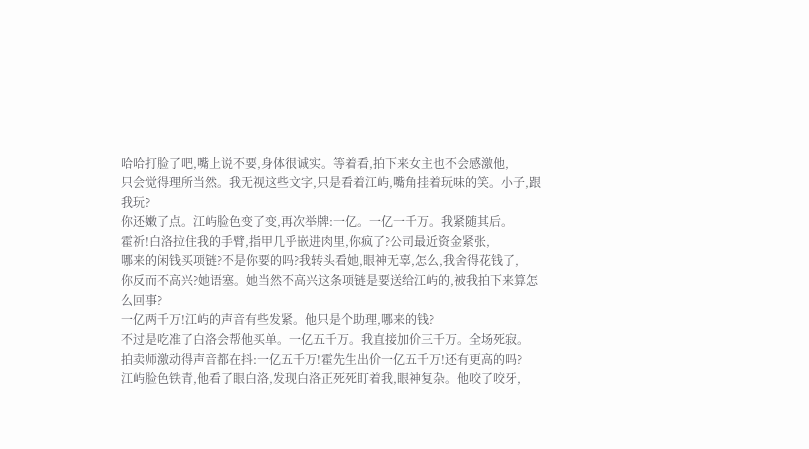哈哈打脸了吧,嘴上说不要,身体很诚实。等着看,拍下来女主也不会感激他,
只会觉得理所当然。我无视这些文字,只是看着江屿,嘴角挂着玩味的笑。小子,跟我玩?
你还嫩了点。江屿脸色变了变,再次举牌:一亿。一亿一千万。我紧随其后。
霍祈!白洛拉住我的手臂,指甲几乎嵌进肉里,你疯了?公司最近资金紧张,
哪来的闲钱买项链?不是你要的吗?我转头看她,眼神无辜,怎么,我舍得花钱了,
你反而不高兴?她语塞。她当然不高兴这条项链是要送给江屿的,被我拍下来算怎么回事?
一亿两千万!江屿的声音有些发紧。他只是个助理,哪来的钱?
不过是吃准了白洛会帮他买单。一亿五千万。我直接加价三千万。全场死寂。
拍卖师激动得声音都在抖:一亿五千万!霍先生出价一亿五千万!还有更高的吗?
江屿脸色铁青,他看了眼白洛,发现白洛正死死盯着我,眼神复杂。他咬了咬牙,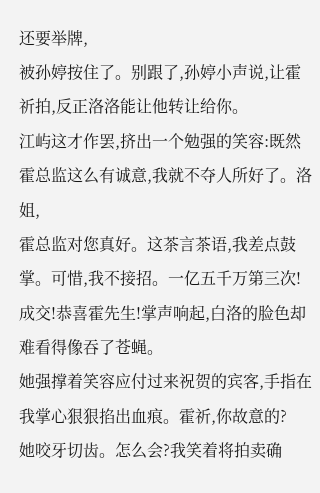还要举牌,
被孙婷按住了。别跟了,孙婷小声说,让霍祈拍,反正洛洛能让他转让给你。
江屿这才作罢,挤出一个勉强的笑容:既然霍总监这么有诚意,我就不夺人所好了。洛姐,
霍总监对您真好。这茶言茶语,我差点鼓掌。可惜,我不接招。一亿五千万第三次!
成交!恭喜霍先生!掌声响起,白洛的脸色却难看得像吞了苍蝇。
她强撑着笑容应付过来祝贺的宾客,手指在我掌心狠狠掐出血痕。霍祈,你故意的?
她咬牙切齿。怎么会?我笑着将拍卖确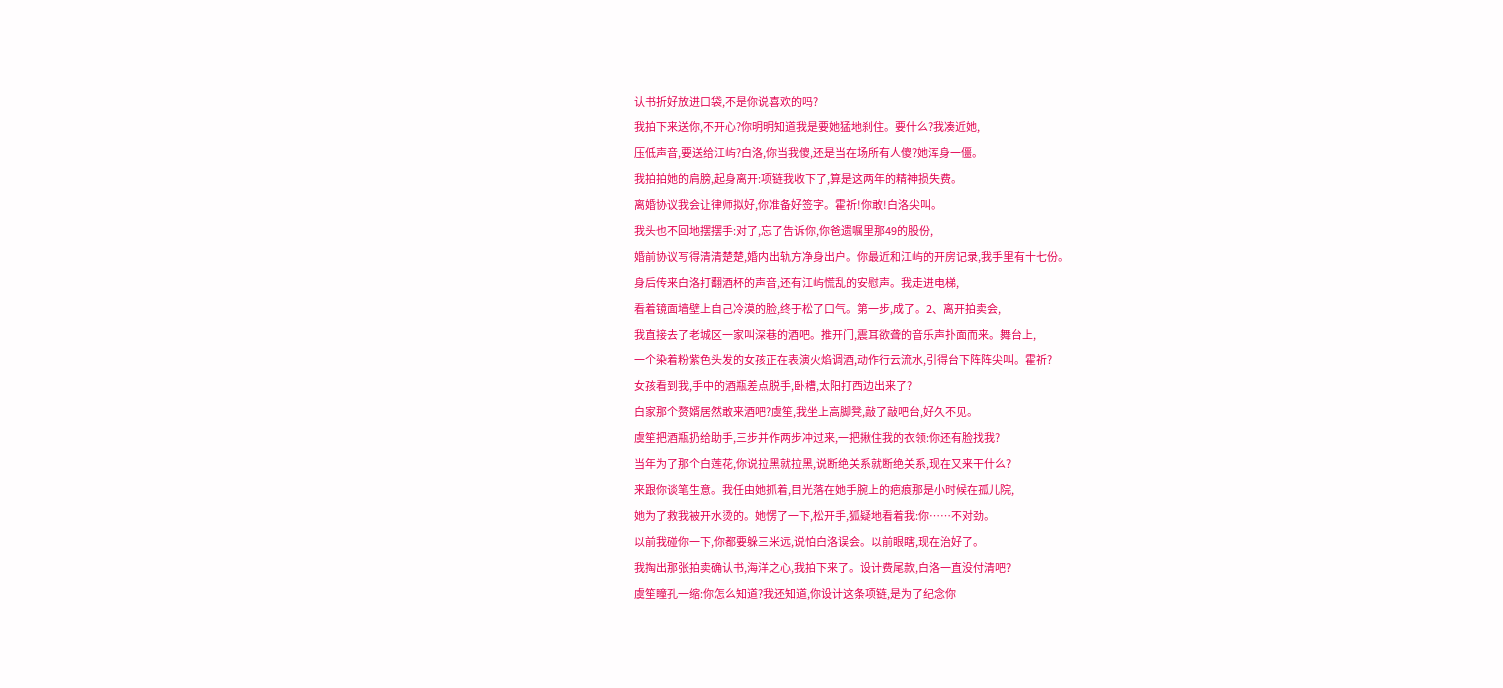认书折好放进口袋,不是你说喜欢的吗?
我拍下来送你,不开心?你明明知道我是要她猛地刹住。要什么?我凑近她,
压低声音,要送给江屿?白洛,你当我傻,还是当在场所有人傻?她浑身一僵。
我拍拍她的肩膀,起身离开:项链我收下了,算是这两年的精神损失费。
离婚协议我会让律师拟好,你准备好签字。霍祈!你敢!白洛尖叫。
我头也不回地摆摆手:对了,忘了告诉你,你爸遗嘱里那49的股份,
婚前协议写得清清楚楚,婚内出轨方净身出户。你最近和江屿的开房记录,我手里有十七份。
身后传来白洛打翻酒杯的声音,还有江屿慌乱的安慰声。我走进电梯,
看着镜面墙壁上自己冷漠的脸,终于松了口气。第一步,成了。2、离开拍卖会,
我直接去了老城区一家叫深巷的酒吧。推开门,震耳欲聋的音乐声扑面而来。舞台上,
一个染着粉紫色头发的女孩正在表演火焰调酒,动作行云流水,引得台下阵阵尖叫。霍祈?
女孩看到我,手中的酒瓶差点脱手,卧槽,太阳打西边出来了?
白家那个赘婿居然敢来酒吧?虞笙,我坐上高脚凳,敲了敲吧台,好久不见。
虞笙把酒瓶扔给助手,三步并作两步冲过来,一把揪住我的衣领:你还有脸找我?
当年为了那个白莲花,你说拉黑就拉黑,说断绝关系就断绝关系,现在又来干什么?
来跟你谈笔生意。我任由她抓着,目光落在她手腕上的疤痕那是小时候在孤儿院,
她为了救我被开水烫的。她愣了一下,松开手,狐疑地看着我:你……不对劲。
以前我碰你一下,你都要躲三米远,说怕白洛误会。以前眼瞎,现在治好了。
我掏出那张拍卖确认书,海洋之心,我拍下来了。设计费尾款,白洛一直没付清吧?
虞笙瞳孔一缩:你怎么知道?我还知道,你设计这条项链,是为了纪念你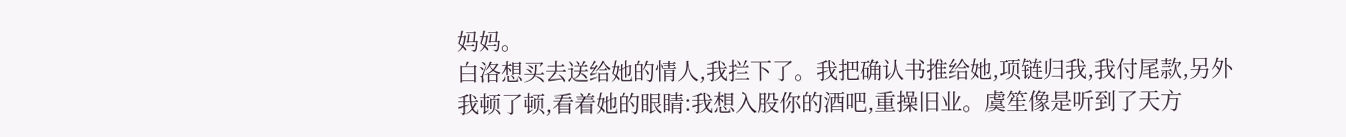妈妈。
白洛想买去送给她的情人,我拦下了。我把确认书推给她,项链归我,我付尾款,另外
我顿了顿,看着她的眼睛:我想入股你的酒吧,重操旧业。虞笙像是听到了天方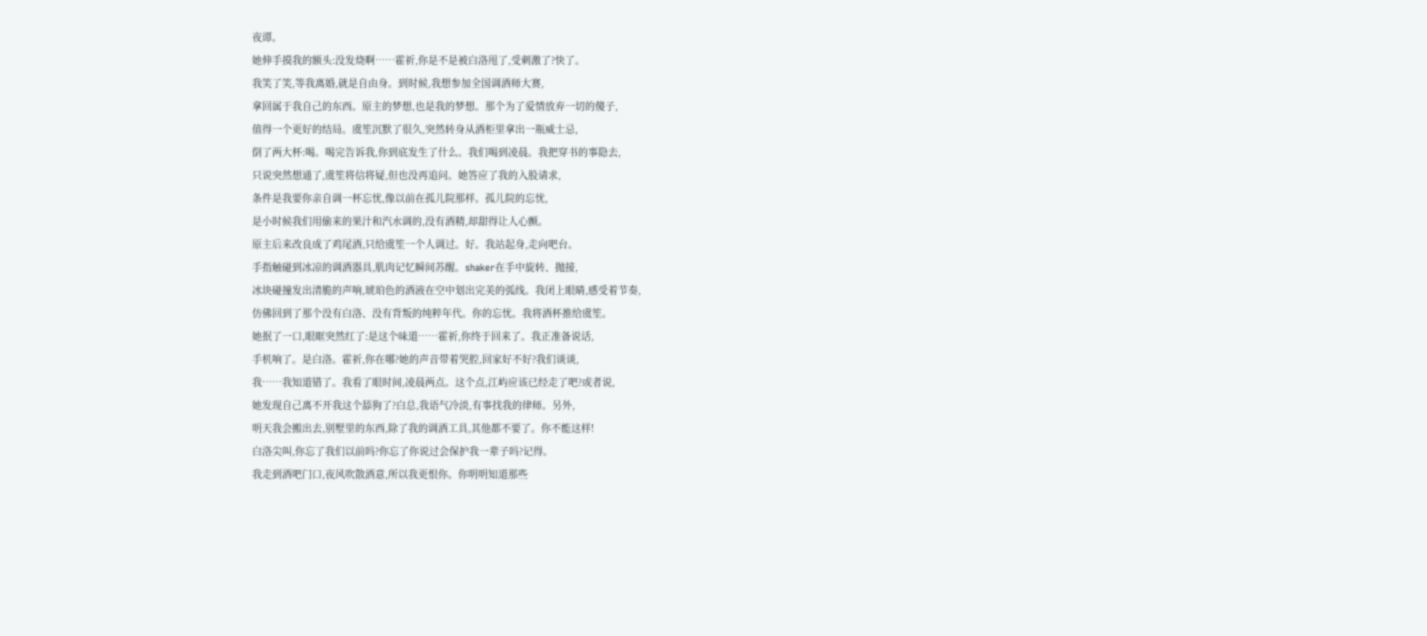夜谭。
她伸手摸我的额头:没发烧啊……霍祈,你是不是被白洛甩了,受刺激了?快了。
我笑了笑,等我离婚,就是自由身。到时候,我想参加全国调酒师大赛,
拿回属于我自己的东西。原主的梦想,也是我的梦想。那个为了爱情放弃一切的傻子,
值得一个更好的结局。虞笙沉默了很久,突然转身从酒柜里拿出一瓶威士忌,
倒了两大杯:喝。喝完告诉我,你到底发生了什么。我们喝到凌晨。我把穿书的事隐去,
只说突然想通了,虞笙将信将疑,但也没再追问。她答应了我的入股请求,
条件是我要你亲自调一杯忘忧,像以前在孤儿院那样。孤儿院的忘忧,
是小时候我们用偷来的果汁和汽水调的,没有酒精,却甜得让人心颤。
原主后来改良成了鸡尾酒,只给虞笙一个人调过。好。我站起身,走向吧台。
手指触碰到冰凉的调酒器具,肌肉记忆瞬间苏醒。shaker在手中旋转、抛接,
冰块碰撞发出清脆的声响,琥珀色的酒液在空中划出完美的弧线。我闭上眼睛,感受着节奏,
仿佛回到了那个没有白洛、没有背叛的纯粹年代。你的忘忧。我将酒杯推给虞笙。
她抿了一口,眼眶突然红了:是这个味道……霍祈,你终于回来了。我正准备说话,
手机响了。是白洛。霍祈,你在哪?她的声音带着哭腔,回家好不好?我们谈谈,
我……我知道错了。我看了眼时间,凌晨两点。这个点,江屿应该已经走了吧?或者说,
她发现自己离不开我这个舔狗了?白总,我语气冷淡,有事找我的律师。另外,
明天我会搬出去,别墅里的东西,除了我的调酒工具,其他都不要了。你不能这样!
白洛尖叫,你忘了我们以前吗?你忘了你说过会保护我一辈子吗?记得。
我走到酒吧门口,夜风吹散酒意,所以我更恨你。你明明知道那些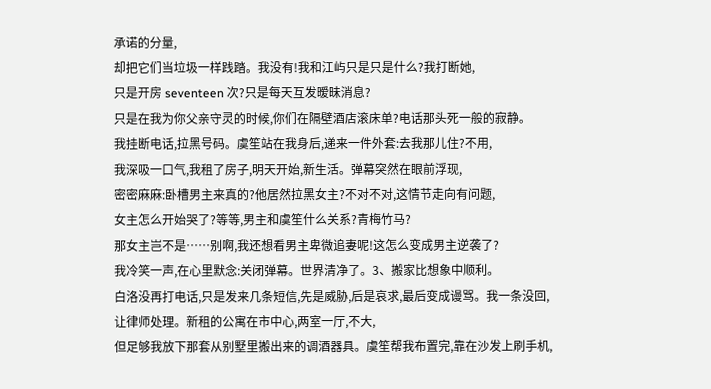承诺的分量,
却把它们当垃圾一样践踏。我没有!我和江屿只是只是什么?我打断她,
只是开房 seventeen 次?只是每天互发暧昧消息?
只是在我为你父亲守灵的时候,你们在隔壁酒店滚床单?电话那头死一般的寂静。
我挂断电话,拉黑号码。虞笙站在我身后,递来一件外套:去我那儿住?不用,
我深吸一口气,我租了房子,明天开始,新生活。弹幕突然在眼前浮现,
密密麻麻:卧槽男主来真的?他居然拉黑女主?不对不对,这情节走向有问题,
女主怎么开始哭了?等等,男主和虞笙什么关系?青梅竹马?
那女主岂不是……别啊,我还想看男主卑微追妻呢!这怎么变成男主逆袭了?
我冷笑一声,在心里默念:关闭弹幕。世界清净了。3、搬家比想象中顺利。
白洛没再打电话,只是发来几条短信,先是威胁,后是哀求,最后变成谩骂。我一条没回,
让律师处理。新租的公寓在市中心,两室一厅,不大,
但足够我放下那套从别墅里搬出来的调酒器具。虞笙帮我布置完,靠在沙发上刷手机,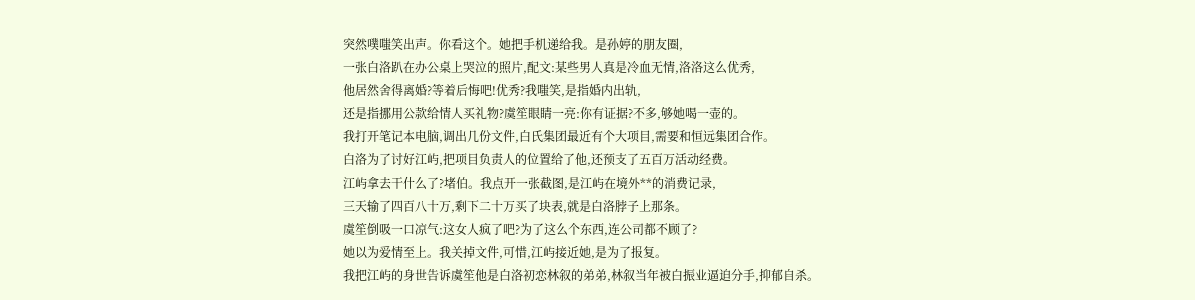突然噗嗤笑出声。你看这个。她把手机递给我。是孙婷的朋友圈,
一张白洛趴在办公桌上哭泣的照片,配文:某些男人真是冷血无情,洛洛这么优秀,
他居然舍得离婚?等着后悔吧!优秀?我嗤笑,是指婚内出轨,
还是指挪用公款给情人买礼物?虞笙眼睛一亮:你有证据?不多,够她喝一壶的。
我打开笔记本电脑,调出几份文件,白氏集团最近有个大项目,需要和恒远集团合作。
白洛为了讨好江屿,把项目负责人的位置给了他,还预支了五百万活动经费。
江屿拿去干什么了?堵伯。我点开一张截图,是江屿在境外**的消费记录,
三天输了四百八十万,剩下二十万买了块表,就是白洛脖子上那条。
虞笙倒吸一口凉气:这女人疯了吧?为了这么个东西,连公司都不顾了?
她以为爱情至上。我关掉文件,可惜,江屿接近她,是为了报复。
我把江屿的身世告诉虞笙他是白洛初恋林叙的弟弟,林叙当年被白振业逼迫分手,抑郁自杀。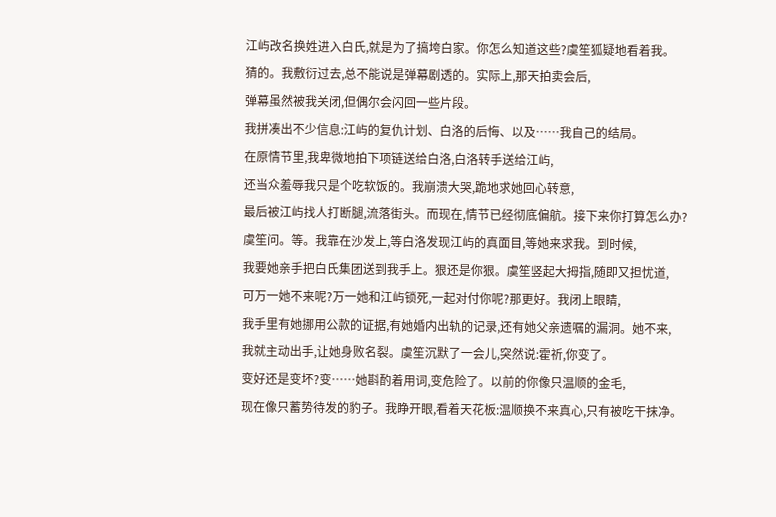江屿改名换姓进入白氏,就是为了搞垮白家。你怎么知道这些?虞笙狐疑地看着我。
猜的。我敷衍过去,总不能说是弹幕剧透的。实际上,那天拍卖会后,
弹幕虽然被我关闭,但偶尔会闪回一些片段。
我拼凑出不少信息:江屿的复仇计划、白洛的后悔、以及……我自己的结局。
在原情节里,我卑微地拍下项链送给白洛,白洛转手送给江屿,
还当众羞辱我只是个吃软饭的。我崩溃大哭,跪地求她回心转意,
最后被江屿找人打断腿,流落街头。而现在,情节已经彻底偏航。接下来你打算怎么办?
虞笙问。等。我靠在沙发上,等白洛发现江屿的真面目,等她来求我。到时候,
我要她亲手把白氏集团送到我手上。狠还是你狠。虞笙竖起大拇指,随即又担忧道,
可万一她不来呢?万一她和江屿锁死,一起对付你呢?那更好。我闭上眼睛,
我手里有她挪用公款的证据,有她婚内出轨的记录,还有她父亲遗嘱的漏洞。她不来,
我就主动出手,让她身败名裂。虞笙沉默了一会儿,突然说:霍祈,你变了。
变好还是变坏?变……她斟酌着用词,变危险了。以前的你像只温顺的金毛,
现在像只蓄势待发的豹子。我睁开眼,看着天花板:温顺换不来真心,只有被吃干抹净。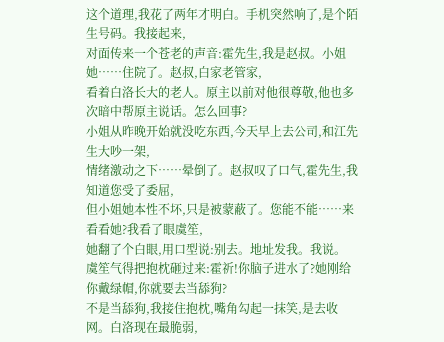这个道理,我花了两年才明白。手机突然响了,是个陌生号码。我接起来,
对面传来一个苍老的声音:霍先生,我是赵叔。小姐她……住院了。赵叔,白家老管家,
看着白洛长大的老人。原主以前对他很尊敬,他也多次暗中帮原主说话。怎么回事?
小姐从昨晚开始就没吃东西,今天早上去公司,和江先生大吵一架,
情绪激动之下……晕倒了。赵叔叹了口气,霍先生,我知道您受了委屈,
但小姐她本性不坏,只是被蒙蔽了。您能不能……来看看她?我看了眼虞笙,
她翻了个白眼,用口型说:别去。地址发我。我说。
虞笙气得把抱枕砸过来:霍祈!你脑子进水了?她刚给你戴绿帽,你就要去当舔狗?
不是当舔狗,我接住抱枕,嘴角勾起一抹笑,是去收网。白洛现在最脆弱,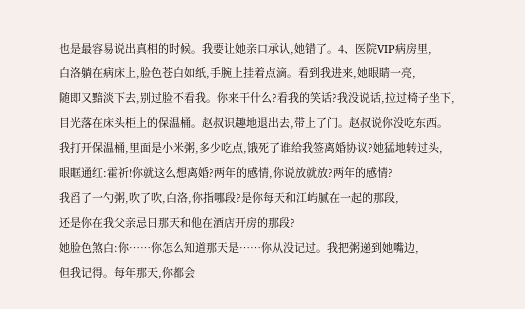也是最容易说出真相的时候。我要让她亲口承认,她错了。4、医院VIP病房里,
白洛躺在病床上,脸色苍白如纸,手腕上挂着点滴。看到我进来,她眼睛一亮,
随即又黯淡下去,别过脸不看我。你来干什么?看我的笑话?我没说话,拉过椅子坐下,
目光落在床头柜上的保温桶。赵叔识趣地退出去,带上了门。赵叔说你没吃东西。
我打开保温桶,里面是小米粥,多少吃点,饿死了谁给我签离婚协议?她猛地转过头,
眼眶通红:霍祈!你就这么想离婚?两年的感情,你说放就放?两年的感情?
我舀了一勺粥,吹了吹,白洛,你指哪段?是你每天和江屿腻在一起的那段,
还是你在我父亲忌日那天和他在酒店开房的那段?
她脸色煞白:你……你怎么知道那天是……你从没记过。我把粥递到她嘴边,
但我记得。每年那天,你都会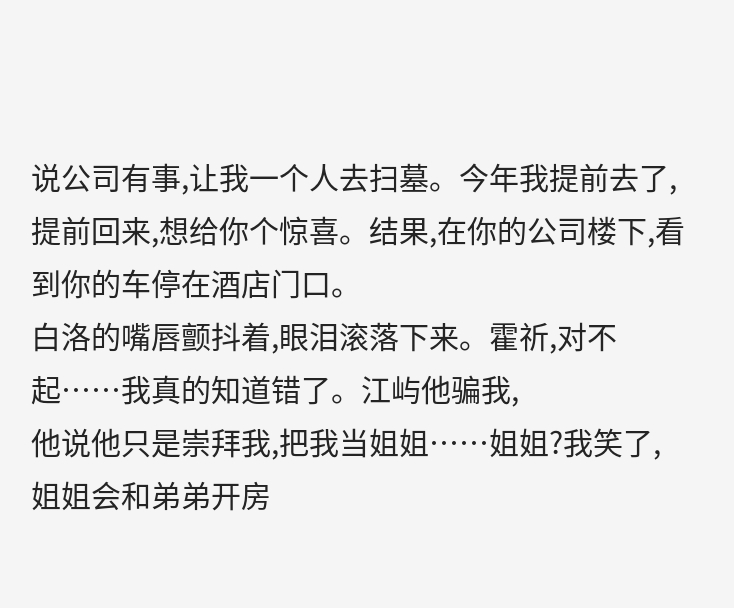说公司有事,让我一个人去扫墓。今年我提前去了,
提前回来,想给你个惊喜。结果,在你的公司楼下,看到你的车停在酒店门口。
白洛的嘴唇颤抖着,眼泪滚落下来。霍祈,对不起……我真的知道错了。江屿他骗我,
他说他只是崇拜我,把我当姐姐……姐姐?我笑了,
姐姐会和弟弟开房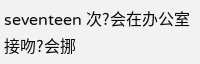seventeen 次?会在办公室接吻?会挪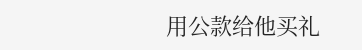用公款给他买礼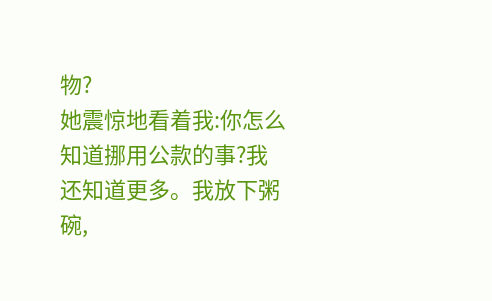物?
她震惊地看着我:你怎么知道挪用公款的事?我还知道更多。我放下粥碗,